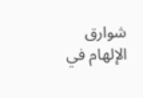شوارق الإلهام في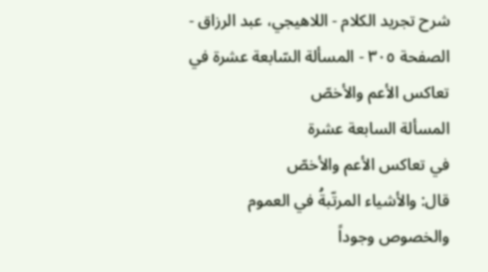شرح تجريد الكلام - اللاهيجي، عبد الرزاق - الصفحة ٣٠٥ - المسألة السّابعة عشرة في تعاكس الأعم والأخصّ
المسألة السابعة عشرة
في تعاكس الأعم والأخصّ
قال: والأشياء المرتّبةُ في العموم والخصوص وجوداً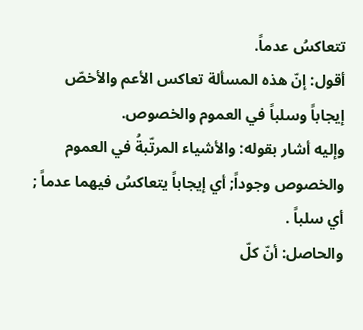تتعاكسُ عدماً.
أقول: إنّ هذه المسألة تعاكس الأعم والأخصّ إيجاباً وسلباً في العموم والخصوص.
وإليه أشار بقوله: والأشياء المرتّبةُ في العموم والخصوص وجوداً; أي إيجاباً يتعاكسُ فيهما عدماً ; أي سلباً .
والحاصل: أنّ كلّ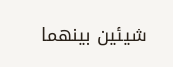شيئين بينهما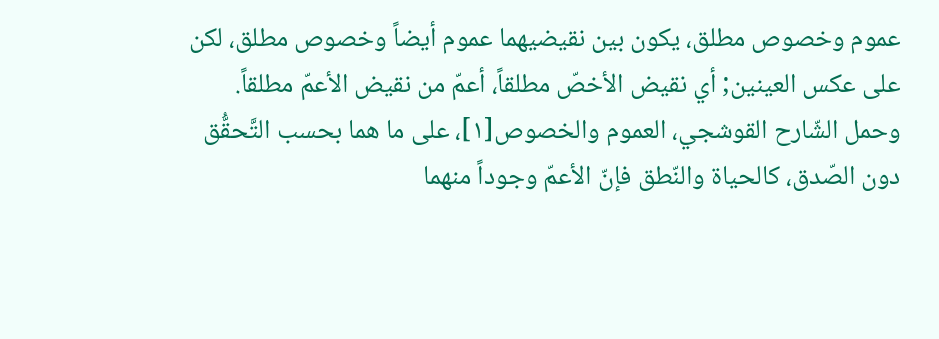عموم وخصوص مطلق، يكون بين نقيضيهما عموم أيضاً وخصوص مطلق، لكن على عكس العينين; أي نقيض الأخصّ مطلقاً، أعمّ من نقيض الأعمّ مطلقاً.
وحمل الشّارح القوشجي، العموم والخصوص[١]، على ما هما بحسب التَّحقُّق دون الصّدق، كالحياة والنّطق فإنّ الأعمّ وجوداً منهما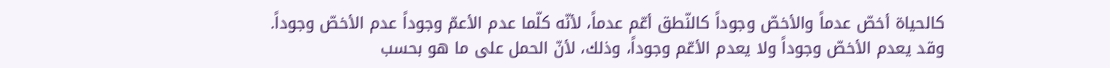كالحياة أخصّ عدماً والأخصّ وجوداً كالنّطق أعّم عدماً، لأنّه كلّما عدم الأعمّ وجوداً عدم الأخصّ وجوداً.
وقد يعدم الأخصّ وجوداً ولا يعدم الأعّم وجوداً، وذلك، لأنّ الحمل على ما هو بحسب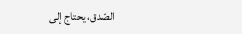الصّدق، يحتاج إلى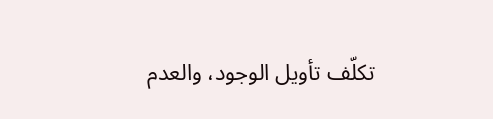تكلّف تأويل الوجود، والعدم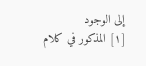إلى الوجود
[١] المذكور في كلام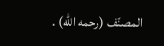المصنّف (رحمه الله) .